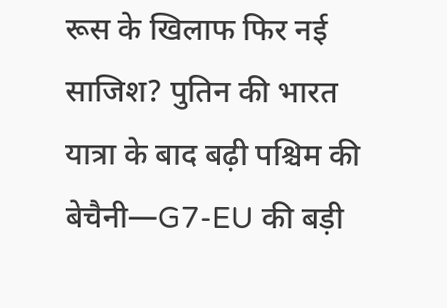रूस के खिलाफ फिर नई साजिश? पुतिन की भारत यात्रा के बाद बढ़ी पश्चिम की बेचैनी—G7-EU की बड़ी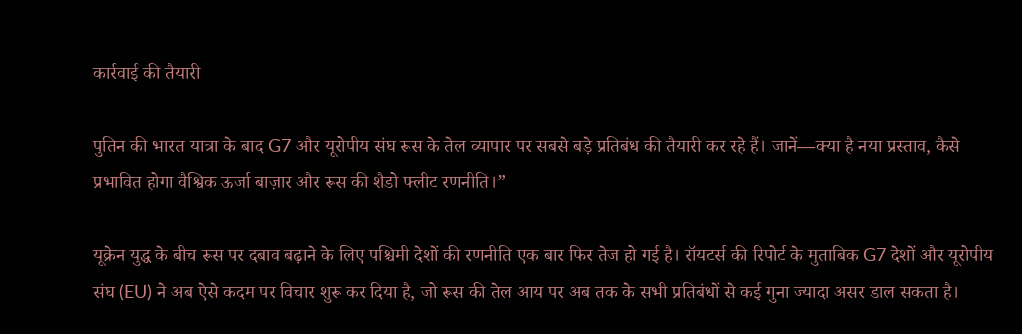कार्रवाई की तैयारी

पुतिन की भारत यात्रा के बाद G7 और यूरोपीय संघ रूस के तेल व्यापार पर सबसे बड़े प्रतिबंध की तैयारी कर रहे हैं। जानें—क्या है नया प्रस्ताव, कैसे प्रभावित होगा वैश्विक ऊर्जा बाज़ार और रूस की शैडो फ्लीट रणनीति।”

यूक्रेन युद्ध के बीच रूस पर दबाव बढ़ाने के लिए पश्चिमी देशों की रणनीति एक बार फिर तेज हो गई है। रॉयटर्स की रिपोर्ट के मुताबिक G7 देशों और यूरोपीय संघ (EU) ने अब ऐसे कदम पर विचार शुरू कर दिया है, जो रूस की तेल आय पर अब तक के सभी प्रतिबंधों से कई गुना ज्यादा असर डाल सकता है।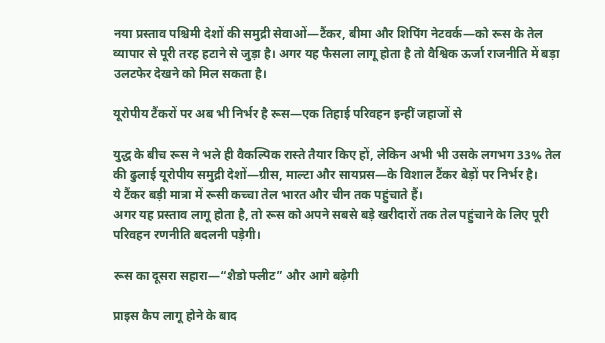नया प्रस्ताव पश्चिमी देशों की समुद्री सेवाओं—टैंकर, बीमा और शिपिंग नेटवर्क—को रूस के तेल व्यापार से पूरी तरह हटाने से जुड़ा है। अगर यह फैसला लागू होता है तो वैश्विक ऊर्जा राजनीति में बड़ा उलटफेर देखने को मिल सकता है।

यूरोपीय टैंकरों पर अब भी निर्भर है रूस—एक तिहाई परिवहन इन्हीं जहाजों से

युद्ध के बीच रूस ने भले ही वैकल्पिक रास्ते तैयार किए हों, लेकिन अभी भी उसके लगभग 33% तेल की ढुलाई यूरोपीय समुद्री देशों—ग्रीस, माल्टा और सायप्रस—के विशाल टैंकर बेड़ों पर निर्भर है।
ये टैंकर बड़ी मात्रा में रूसी कच्चा तेल भारत और चीन तक पहुंचाते हैं।
अगर यह प्रस्ताव लागू होता है, तो रूस को अपने सबसे बड़े खरीदारों तक तेल पहुंचाने के लिए पूरी परिवहन रणनीति बदलनी पड़ेगी।

रूस का दूसरा सहारा—“शैडो फ्लीट” और आगे बढ़ेगी

प्राइस कैप लागू होने के बाद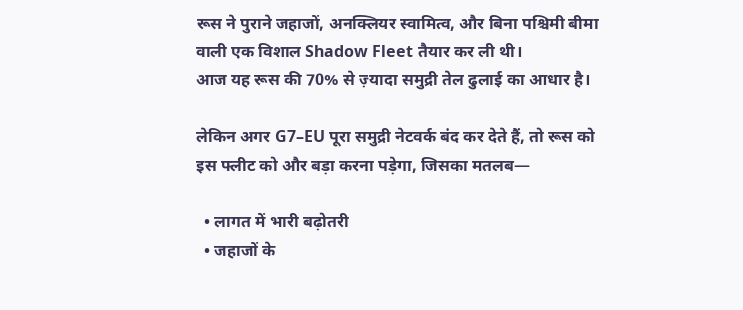रूस ने पुराने जहाजों, अनक्लियर स्वामित्व, और बिना पश्चिमी बीमा वाली एक विशाल Shadow Fleet तैयार कर ली थी।
आज यह रूस की 70% से ज़्यादा समुद्री तेल ढुलाई का आधार है।

लेकिन अगर G7–EU पूरा समुद्री नेटवर्क बंद कर देते हैं, तो रूस को इस फ्लीट को और बड़ा करना पड़ेगा, जिसका मतलब—

  • लागत में भारी बढ़ोतरी
  • जहाजों के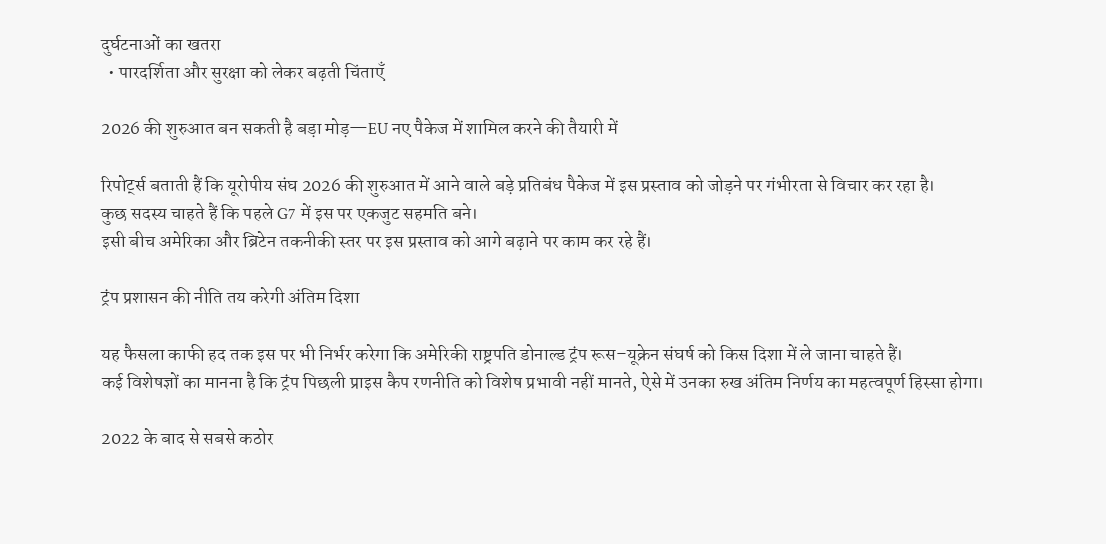दुर्घटनाओं का खतरा
  • पारदर्शिता और सुरक्षा को लेकर बढ़ती चिंताएँ

2026 की शुरुआत बन सकती है बड़ा मोड़—EU नए पैकेज में शामिल करने की तैयारी में

रिपोर्ट्स बताती हैं कि यूरोपीय संघ 2026 की शुरुआत में आने वाले बड़े प्रतिबंध पैकेज में इस प्रस्ताव को जोड़ने पर गंभीरता से विचार कर रहा है।
कुछ सदस्य चाहते हैं कि पहले G7 में इस पर एकजुट सहमति बने।
इसी बीच अमेरिका और ब्रिटेन तकनीकी स्तर पर इस प्रस्ताव को आगे बढ़ाने पर काम कर रहे हैं।

ट्रंप प्रशासन की नीति तय करेगी अंतिम दिशा

यह फैसला काफी हद तक इस पर भी निर्भर करेगा कि अमेरिकी राष्ट्रपति डोनाल्ड ट्रंप रूस–यूक्रेन संघर्ष को किस दिशा में ले जाना चाहते हैं।
कई विशेषज्ञों का मानना है कि ट्रंप पिछली प्राइस कैप रणनीति को विशेष प्रभावी नहीं मानते, ऐसे में उनका रुख अंतिम निर्णय का महत्वपूर्ण हिस्सा होगा।

2022 के बाद से सबसे कठोर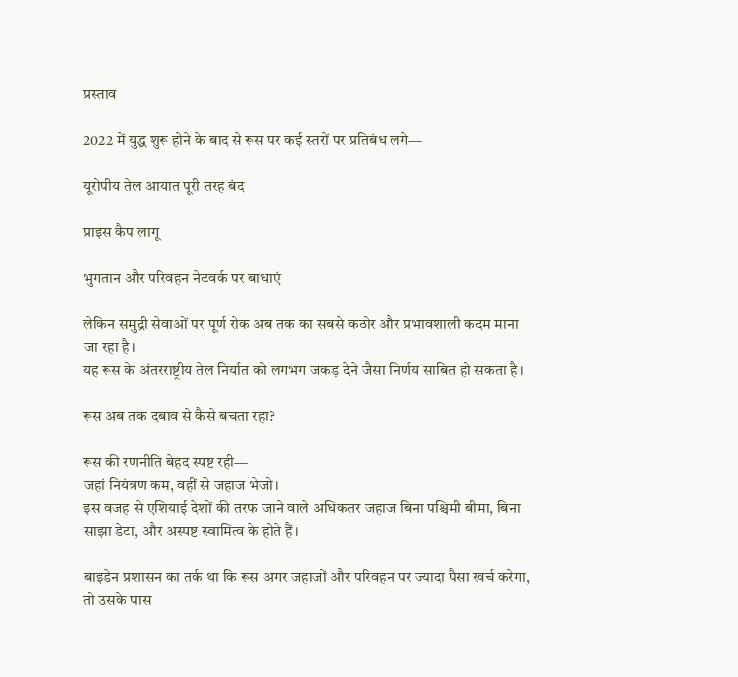प्रस्ताव

2022 में युद्ध शुरू होने के बाद से रूस पर कई स्तरों पर प्रतिबंध लगे—

यूरोपीय तेल आयात पूरी तरह बंद

प्राइस कैप लागू

भुगतान और परिवहन नेटवर्क पर बाधाएं

लेकिन समुद्री सेवाओं पर पूर्ण रोक अब तक का सबसे कठोर और प्रभावशाली कदम माना जा रहा है।
यह रूस के अंतरराष्ट्रीय तेल निर्यात को लगभग जकड़ देने जैसा निर्णय साबित हो सकता है।

रूस अब तक दबाव से कैसे बचता रहा?

रूस की रणनीति बेहद स्पष्ट रही—
जहां नियंत्रण कम, वहीं से जहाज भेजो।
इस वजह से एशियाई देशों की तरफ जाने वाले अधिकतर जहाज बिना पश्चिमी बीमा, बिना साझा डेटा, और अस्पष्ट स्वामित्व के होते हैं।

बाइडेन प्रशासन का तर्क था कि रूस अगर जहाजों और परिवहन पर ज्यादा पैसा खर्च करेगा, तो उसके पास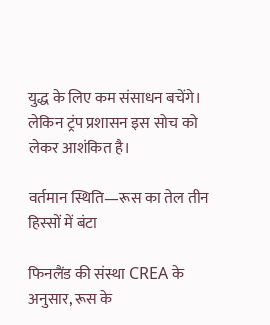युद्ध के लिए कम संसाधन बचेंगे।
लेकिन ट्रंप प्रशासन इस सोच को लेकर आशंकित है।

वर्तमान स्थिति—रूस का तेल तीन हिस्सों में बंटा

फिनलैंड की संस्था CREA के अनुसार, रूस के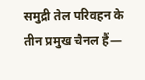समुद्री तेल परिवहन के तीन प्रमुख चैनल हैं—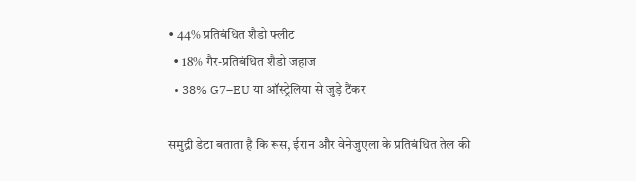• 44% प्रतिबंधित शैडो फ्लीट
  • 18% गैर-प्रतिबंधित शैडो जहाज
  • 38% G7–EU या ऑस्ट्रेलिया से जुड़े टैंकर

समुद्री डेटा बताता है कि रूस, ईरान और वेनेजुएला के प्रतिबंधित तेल की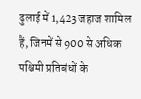ढुलाई में 1,423 जहाज शामिल हैं, जिनमें से 900 से अधिक पश्चिमी प्रतिबंधों के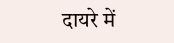दायरे में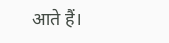आते हैं।